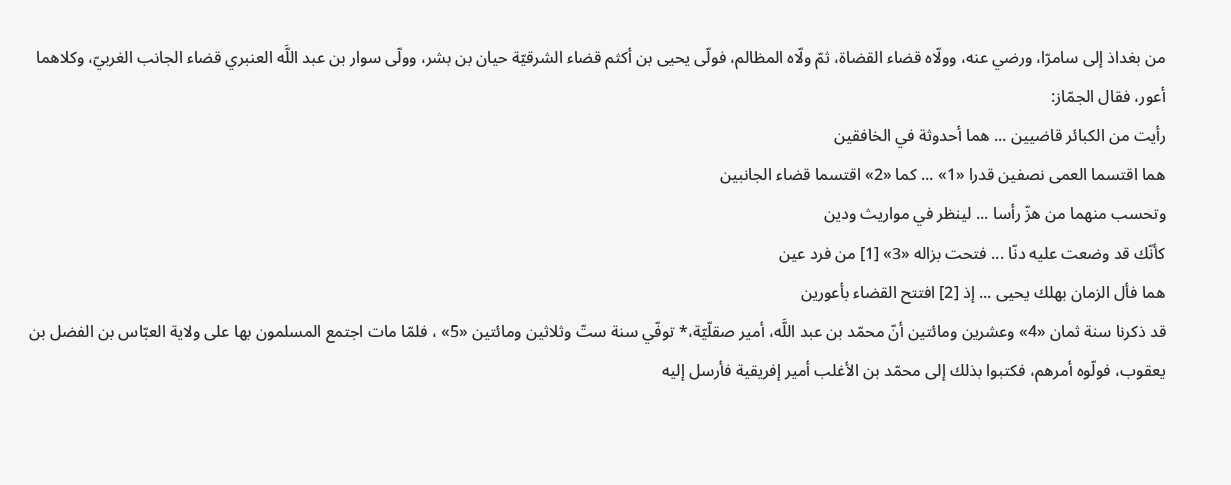من بغداذ إلى سامرّا، ورضي عنه، وولّاه قضاء القضاة، ثمّ ولّاه المظالم، فولّى يحيى بن أكثم قضاء الشرقيّة حيان بن بشر، وولّى سوار بن عبد اللَّه العنبري قضاء الجانب الغربيّ، وكلاهما أعور، فقال الجمّاز:
رأيت من الكبائر قاضيين ... هما أحدوثة في الخافقين
هما اقتسما العمى نصفين قدرا «1» ... كما «2» اقتسما قضاء الجانبين
وتحسب منهما من هزّ رأسا ... لينظر في مواريث ودين
كأنّك قد وضعت عليه دنّا ... فتحت بزاله «3» [1] من فرد عين
هما فأل الزمان بهلك يحيى ... إذ [2] افتتح القضاء بأعورين
قد ذكرنا سنة ثمان «4» وعشرين ومائتين أنّ محمّد بن عبد اللَّه، أمير صقلّيّة،* توفّي سنة ستّ وثلاثين ومائتين «5» ، فلمّا مات اجتمع المسلمون بها على ولاية العبّاس بن الفضل بن يعقوب، فولّوه أمرهم، فكتبوا بذلك إلى محمّد بن الأغلب أمير إفريقية فأرسل إليه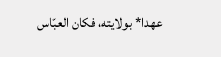عهدا* بولايته، فكان العبّاس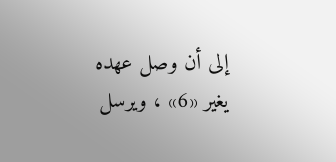إلى أن وصل عهده يغير «6» ، ويرسل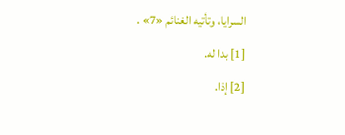السرايا، وتأتيه الغنائم «7» .
[1] بدا له.
[2] إذا.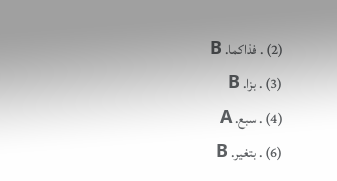(2) . فذاكما. B
(3) . بزا. B
(4) . سبع. A
(6) . بتغير. B